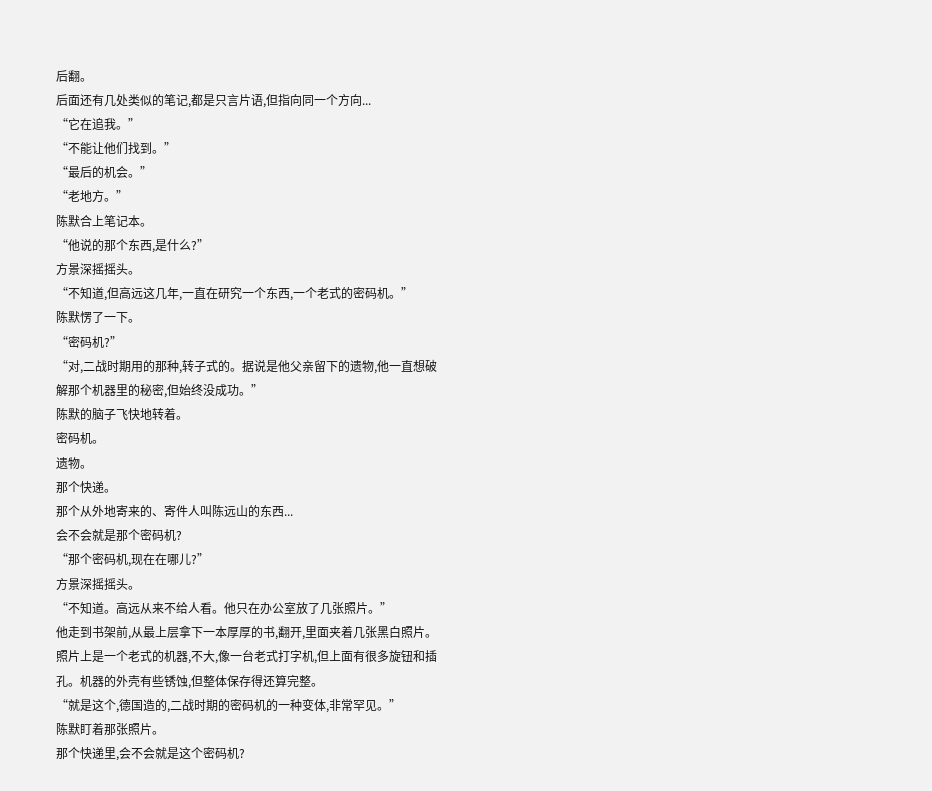后翻。
后面还有几处类似的笔记,都是只言片语,但指向同一个方向...
“它在追我。”
“不能让他们找到。”
“最后的机会。”
“老地方。”
陈默合上笔记本。
“他说的那个东西,是什么?”
方景深摇摇头。
“不知道,但高远这几年,一直在研究一个东西,一个老式的密码机。”
陈默愣了一下。
“密码机?”
“对,二战时期用的那种,转子式的。据说是他父亲留下的遗物,他一直想破解那个机器里的秘密,但始终没成功。”
陈默的脑子飞快地转着。
密码机。
遗物。
那个快递。
那个从外地寄来的、寄件人叫陈远山的东西...
会不会就是那个密码机?
“那个密码机,现在在哪儿?”
方景深摇摇头。
“不知道。高远从来不给人看。他只在办公室放了几张照片。”
他走到书架前,从最上层拿下一本厚厚的书,翻开,里面夹着几张黑白照片。
照片上是一个老式的机器,不大,像一台老式打字机,但上面有很多旋钮和插孔。机器的外壳有些锈蚀,但整体保存得还算完整。
“就是这个,德国造的,二战时期的密码机的一种变体,非常罕见。”
陈默盯着那张照片。
那个快递里,会不会就是这个密码机?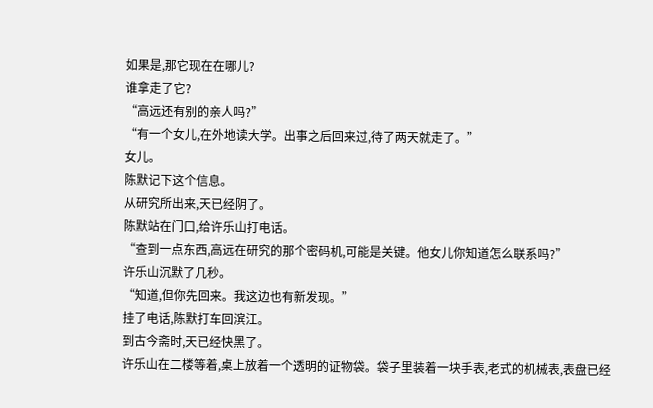如果是,那它现在在哪儿?
谁拿走了它?
“高远还有别的亲人吗?”
“有一个女儿,在外地读大学。出事之后回来过,待了两天就走了。”
女儿。
陈默记下这个信息。
从研究所出来,天已经阴了。
陈默站在门口,给许乐山打电话。
“查到一点东西,高远在研究的那个密码机,可能是关键。他女儿你知道怎么联系吗?”
许乐山沉默了几秒。
“知道,但你先回来。我这边也有新发现。”
挂了电话,陈默打车回滨江。
到古今斋时,天已经快黑了。
许乐山在二楼等着,桌上放着一个透明的证物袋。袋子里装着一块手表,老式的机械表,表盘已经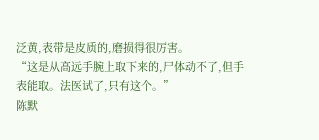泛黄,表带是皮质的,磨损得很厉害。
“这是从高远手腕上取下来的,尸体动不了,但手表能取。法医试了,只有这个。”
陈默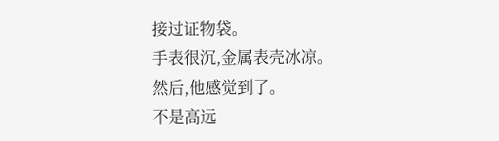接过证物袋。
手表很沉,金属表壳冰凉。
然后,他感觉到了。
不是高远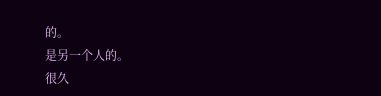的。
是另一个人的。
很久